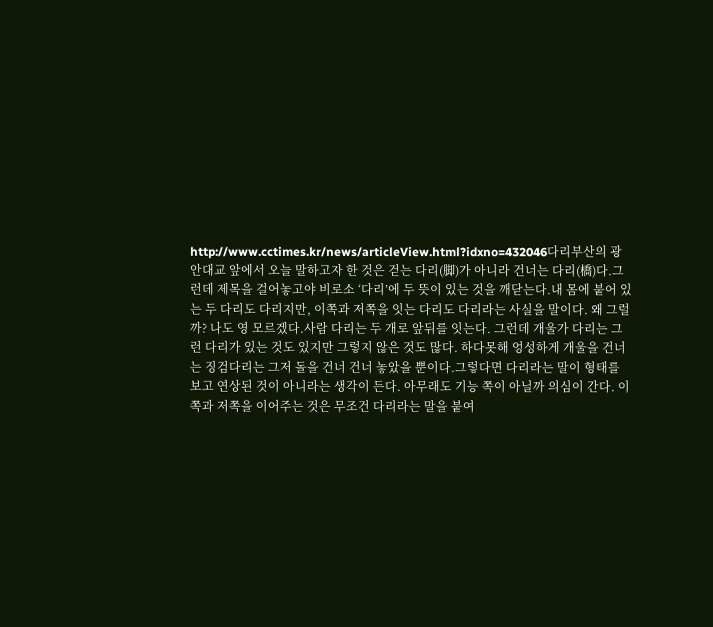http://www.cctimes.kr/news/articleView.html?idxno=432046다리부산의 광안대교 앞에서 오늘 말하고자 한 것은 걷는 다리(脚)가 아니라 건너는 다리(橋)다.그런데 제목을 걸어놓고야 비로소 ‘다리’에 두 뜻이 있는 것을 깨닫는다.내 몸에 붙어 있는 두 다리도 다리지만, 이쪽과 저쪽을 잇는 다리도 다리라는 사실을 말이다. 왜 그럴까? 나도 영 모르겠다.사람 다리는 두 개로 앞뒤를 잇는다. 그런데 개울가 다리는 그런 다리가 있는 것도 있지만 그렇지 않은 것도 많다. 하다못해 엉성하게 개울을 건너는 징검다리는 그저 돌을 건너 건너 놓았을 뿐이다.그렇다면 다리라는 말이 형태를 보고 연상된 것이 아니라는 생각이 든다. 아무래도 기능 쪽이 아닐까 의심이 간다. 이쪽과 저쪽을 이어주는 것은 무조건 다리라는 말을 붙여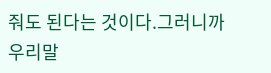줘도 된다는 것이다.그러니까 우리말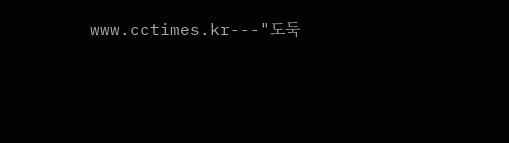www.cctimes.kr---"도둑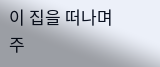이 집을 떠나며 주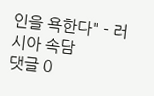인을 욕한다" - 러시아 속담
댓글 0